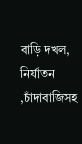বাড়ি দখল, নির্যাতন ,চাঁদাবাজিসহ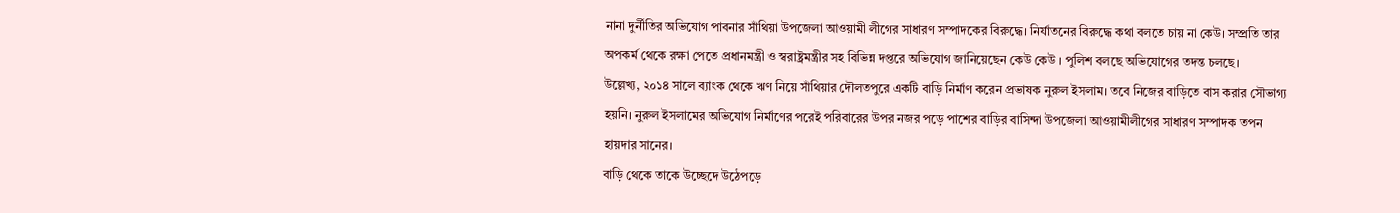নানা দুর্নীতির অভিযোগ পাবনার সাঁথিয়া উপজেলা আওয়ামী লীগের সাধারণ সম্পাদকের বিরুদ্ধে। নির্যাতনের বিরুদ্ধে কথা বলতে চায় না কেউ। সম্প্রতি তার অপকর্ম থেকে রক্ষা পেতে প্রধানমন্ত্রী ও স্বরাষ্ট্রমন্ত্রীর সহ বিভিন্ন দপ্তরে অভিযোগ জানিয়েছেন কেউ কেউ । পুলিশ বলছে অভিযোগের তদন্ত চলছে।
উল্লেখ্য, ২০১৪ সালে ব্যাংক থেকে ঋণ নিয়ে সাঁথিয়ার দৌলতপুরে একটি বাড়ি নির্মাণ করেন প্রভাষক নুরুল ইসলাম। তবে নিজের বাড়িতে বাস করার সৌভাগ্য হয়নি। নুরুল ইসলামের অভিযোগ নির্মাণের পরেই পরিবারের উপর নজর পড়ে পাশের বাড়ির বাসিন্দা উপজেলা আওয়ামীলীগের সাধারণ সম্পাদক তপন হায়দার সানের।
বাড়ি থেকে তাকে উচ্ছেদে উঠেপড়ে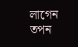লাগেন তপন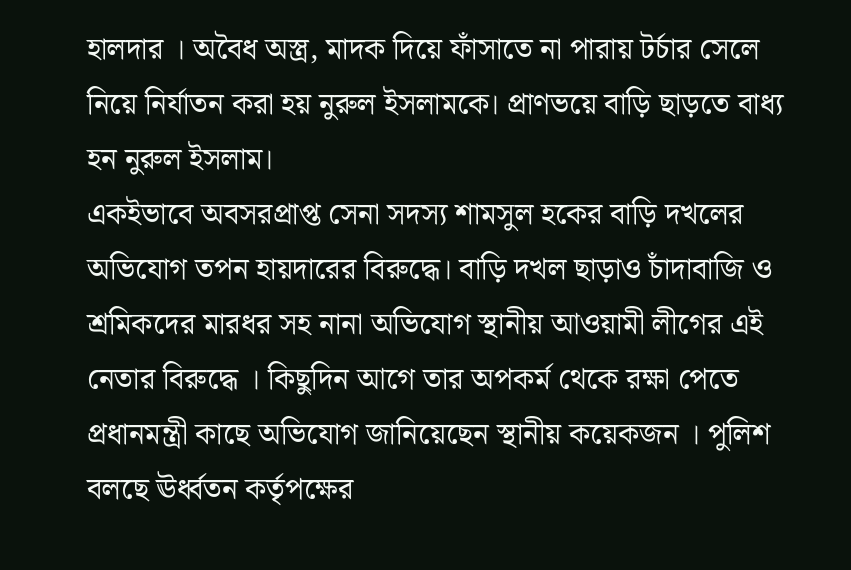হালদার । অবৈধ অস্ত্র, মাদক দিয়ে ফাঁসাতে না পারায় টর্চার সেলে নিয়ে নির্যাতন করা হয় নুরুল ইসলামকে। প্রাণভয়ে বাড়ি ছাড়তে বাধ্য হন নুরুল ইসলাম।
একইভাবে অবসরপ্রাপ্ত সেনা সদস্য শামসুল হকের বাড়ি দখলের অভিযোগ তপন হায়দারের বিরুদ্ধে। বাড়ি দখল ছাড়াও চাঁদাবাজি ও শ্রমিকদের মারধর সহ নানা অভিযোগ স্থানীয় আওয়ামী লীগের এই নেতার বিরুদ্ধে । কিছুদিন আগে তার অপকর্ম থেকে রক্ষা পেতে প্রধানমন্ত্রী কাছে অভিযোগ জানিয়েছেন স্থানীয় কয়েকজন । পুলিশ বলছে ঊর্ধ্বতন কর্তৃপক্ষের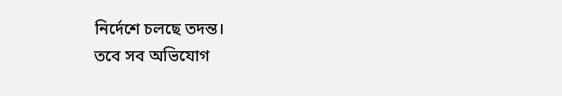নির্দেশে চলছে তদন্ত।
তবে সব অভিযোগ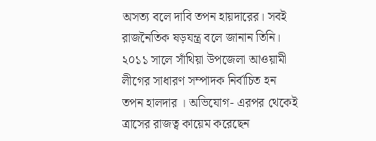অসত্য বলে দাবি তপন হায়দারের। সবই রাজনৈতিক ষড়যন্ত্র বলে জানান তিনি।
২০১১ সালে সাঁথিয়া উপজেলা আওয়ামী লীগের সাধারণ সম্পাদক নির্বাচিত হন তপন হালদার । অভিযোগ- এরপর থেকেই ত্রাসের রাজত্ব কায়েম করেছেন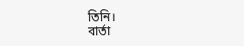তিনি।
বার্তা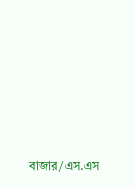বাজার/এস.এস